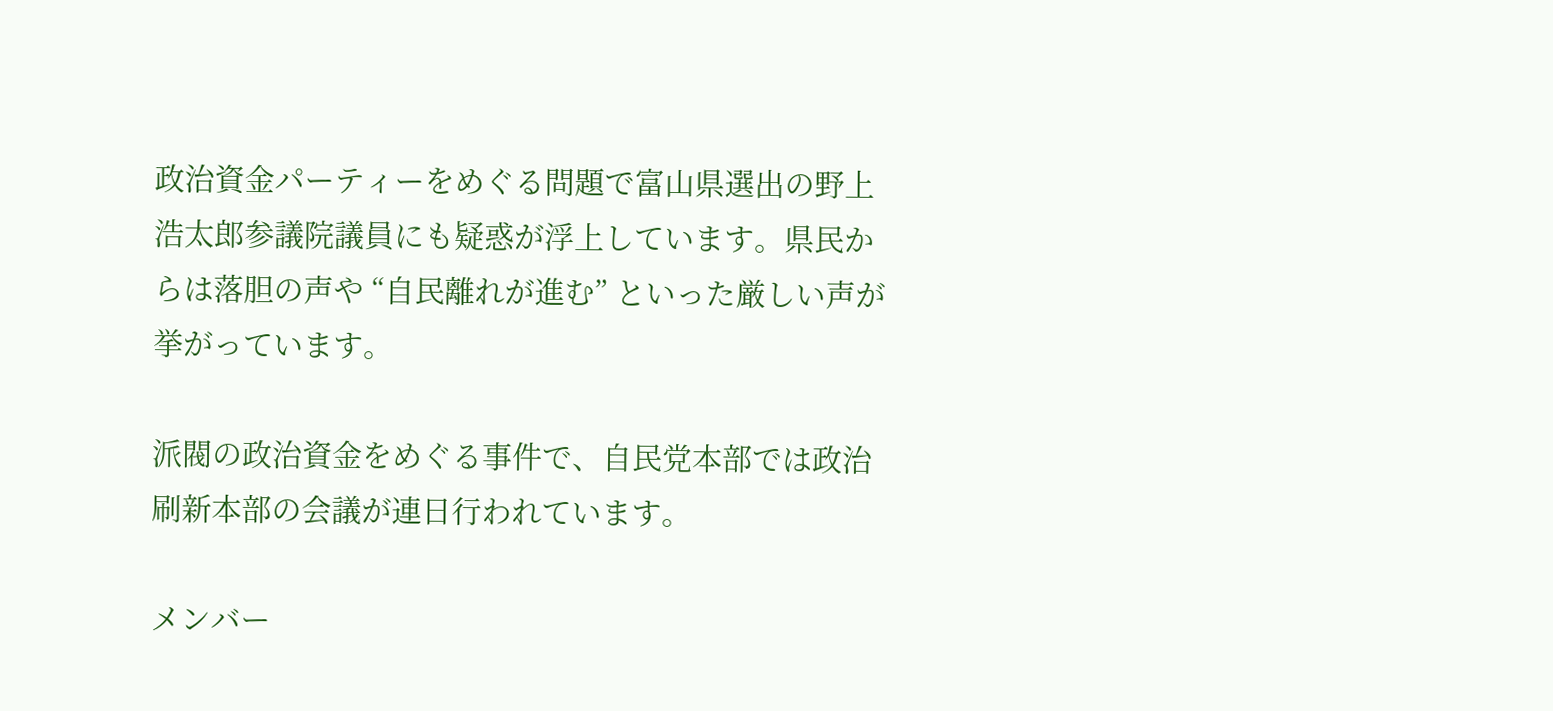政治資金パーティーをめぐる問題で富山県選出の野上浩太郎参議院議員にも疑惑が浮上しています。県民からは落胆の声や “自民離れが進む” といった厳しい声が挙がっています。

派閥の政治資金をめぐる事件で、自民党本部では政治刷新本部の会議が連日行われています。

メンバー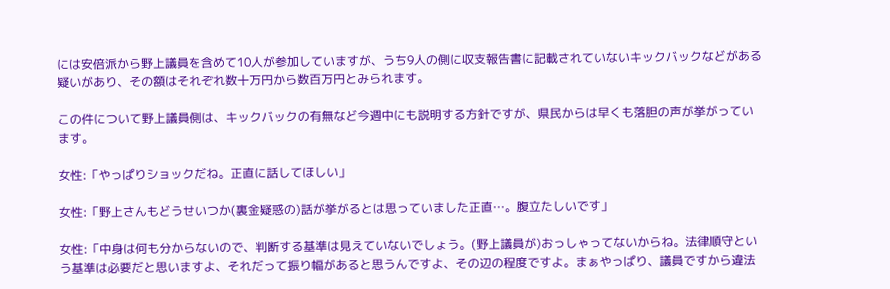には安倍派から野上議員を含めて10人が参加していますが、うち9人の側に収支報告書に記載されていないキックバックなどがある疑いがあり、その額はそれぞれ数十万円から数百万円とみられます。

この件について野上議員側は、キックバックの有無など今週中にも説明する方針ですが、県民からは早くも落胆の声が挙がっています。

女性:「やっぱりショックだね。正直に話してほしい」

女性:「野上さんもどうせいつか(裏金疑惑の)話が挙がるとは思っていました正直…。腹立たしいです」

女性:「中身は何も分からないので、判断する基準は見えていないでしょう。(野上議員が)おっしゃってないからね。法律順守という基準は必要だと思いますよ、それだって振り幅があると思うんですよ、その辺の程度ですよ。まぁやっぱり、議員ですから違法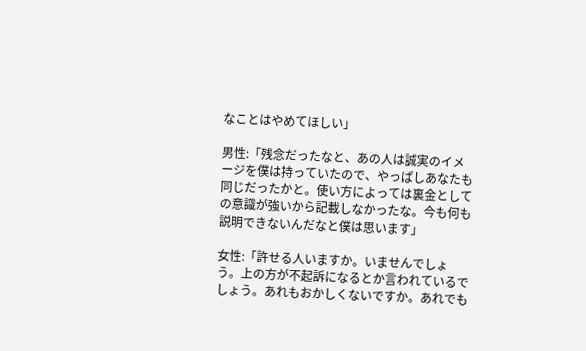なことはやめてほしい」

男性:「残念だったなと、あの人は誠実のイメージを僕は持っていたので、やっぱしあなたも同じだったかと。使い方によっては裏金としての意識が強いから記載しなかったな。今も何も説明できないんだなと僕は思います」

女性:「許せる人いますか。いませんでしょう。上の方が不起訴になるとか言われているでしょう。あれもおかしくないですか。あれでも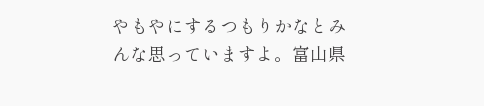やもやにするつもりかなとみんな思っていますよ。富山県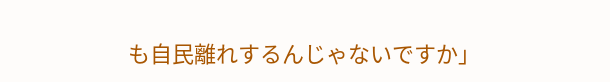も自民離れするんじゃないですか」